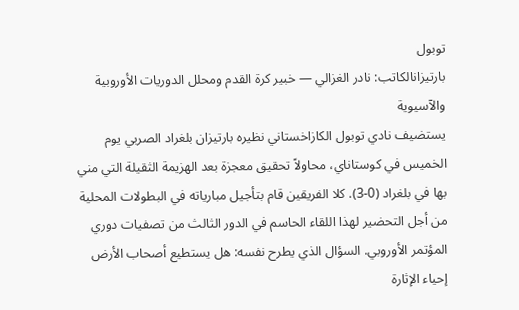توبول
بارتيزانالكاتب: نادر الغزالي — خبير كرة القدم ومحلل الدوريات الأوروبية والآسيوية
يستضيف نادي توبول الكازاخستاني نظيره بارتيزان بلغراد الصربي يوم الخميس في كوستاناي، محاولاً تحقيق معجزة بعد الهزيمة الثقيلة التي مني بها في بلغراد (0-3). كلا الفريقين قام بتأجيل مبارياته في البطولات المحلية من أجل التحضير لهذا اللقاء الحاسم في الدور الثالث من تصفيات دوري المؤتمر الأوروبي. السؤال الذي يطرح نفسه: هل يستطيع أصحاب الأرض إحياء الإثارة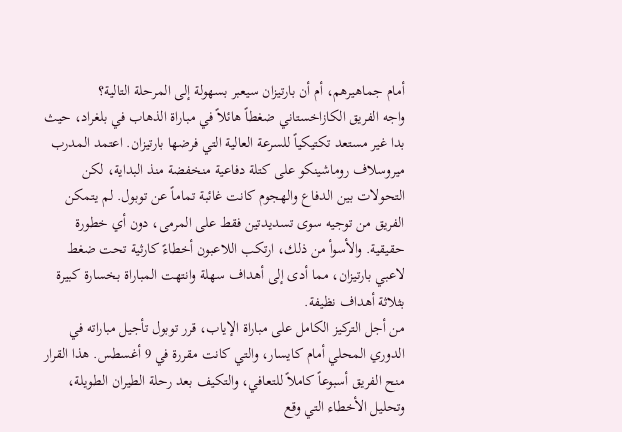أمام جماهيرهم، أم أن بارتيزان سيعبر بسهولة إلى المرحلة التالية؟
واجه الفريق الكازاخستاني ضغطاً هائلاً في مباراة الذهاب في بلغراد، حيث بدا غير مستعد تكتيكياً للسرعة العالية التي فرضها بارتيزان. اعتمد المدرب ميروسلاف روماشينكو على كتلة دفاعية منخفضة منذ البداية، لكن التحولات بين الدفاع والهجوم كانت غائبة تماماً عن توبول. لم يتمكن الفريق من توجيه سوى تسديدتين فقط على المرمى، دون أي خطورة حقيقية. والأسوأ من ذلك، ارتكب اللاعبون أخطاءً كارثية تحت ضغط لاعبي بارتيزان، مما أدى إلى أهداف سهلة وانتهت المباراة بخسارة كبيرة بثلاثة أهداف نظيفة.
من أجل التركيز الكامل على مباراة الإياب، قرر توبول تأجيل مباراته في الدوري المحلي أمام كايسار، والتي كانت مقررة في 9 أغسطس. هذا القرار منح الفريق أسبوعاً كاملاً للتعافي، والتكيف بعد رحلة الطيران الطويلة، وتحليل الأخطاء التي وقع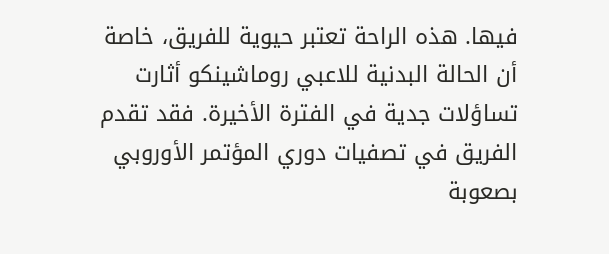فيها. هذه الراحة تعتبر حيوية للفريق، خاصة أن الحالة البدنية للاعبي روماشينكو أثارت تساؤلات جدية في الفترة الأخيرة. فقد تقدم الفريق في تصفيات دوري المؤتمر الأوروبي بصعوبة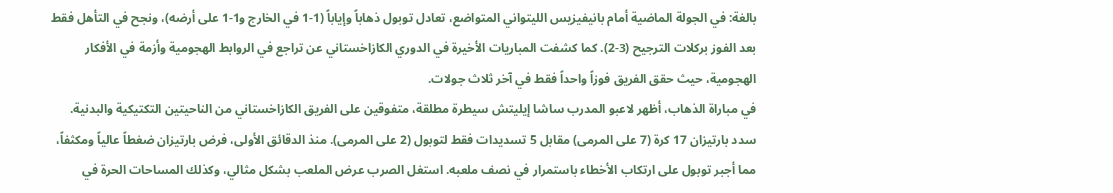بالغة: في الجولة الماضية أمام بانيفيزيس الليتواني المتواضع، تعادل توبول ذهاباً وإياباً (1-1 في الخارج و1-1 على أرضه)، ونجح في التأهل فقط بعد الفوز بركلات الترجيح (3-2). كما كشفت المباريات الأخيرة في الدوري الكازاخستاني عن تراجع في الروابط الهجومية وأزمة في الأفكار الهجومية، حيث حقق الفريق فوزاً واحداً فقط في آخر ثلاث جولات.
في مباراة الذهاب، أظهر لاعبو المدرب ساشا إيليتش سيطرة مطلقة، متفوقين على الفريق الكازاخستاني من الناحيتين التكتيكية والبدنية. سدد بارتيزان 17 كرة (7 على المرمى) مقابل 5 تسديدات فقط لتوبول (2 على المرمى). منذ الدقائق الأولى، فرض بارتيزان ضغطاً عالياً ومكثفاً، مما أجبر توبول على ارتكاب الأخطاء باستمرار في نصف ملعبه. استغل الصرب عرض الملعب بشكل مثالي، وكذلك المساحات الحرة في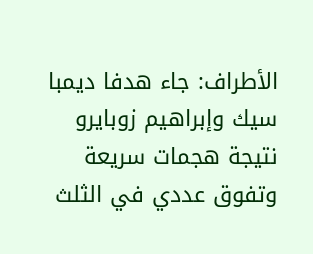الأطراف: جاء هدفا ديمبا سيك وإبراهيم زوبايرو نتيجة هجمات سريعة وتفوق عددي في الثلث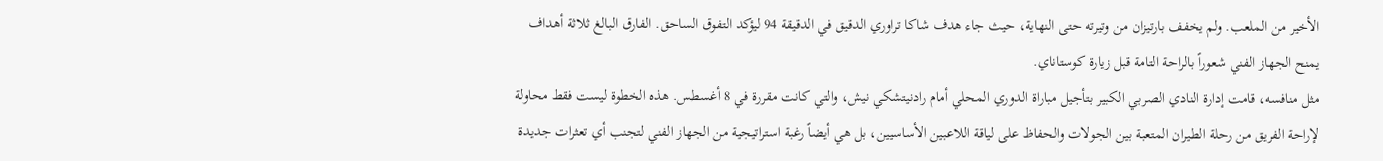الأخير من الملعب. ولم يخفف بارتيزان من وتيرته حتى النهاية، حيث جاء هدف شاكا تراوري الدقيق في الدقيقة 94 ليؤكد التفوق الساحق. الفارق البالغ ثلاثة أهداف يمنح الجهاز الفني شعوراً بالراحة التامة قبل زيارة كوستاناي.
مثل منافسه، قامت إدارة النادي الصربي الكبير بتأجيل مباراة الدوري المحلي أمام رادنيتشكي نيش، والتي كانت مقررة في 8 أغسطس. هذه الخطوة ليست فقط محاولة لإراحة الفريق من رحلة الطيران المتعبة بين الجولات والحفاظ على لياقة اللاعبين الأساسيين، بل هي أيضاً رغبة استراتيجية من الجهاز الفني لتجنب أي تعثرات جديدة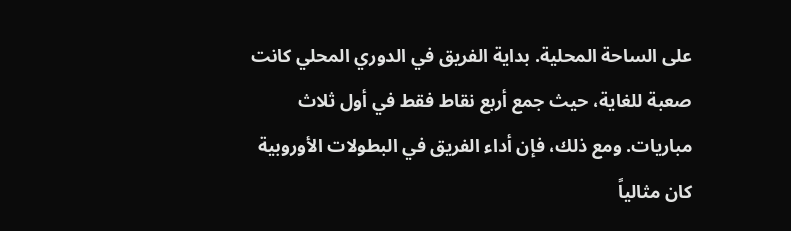على الساحة المحلية. بداية الفريق في الدوري المحلي كانت صعبة للغاية، حيث جمع أربع نقاط فقط في أول ثلاث مباريات. ومع ذلك، فإن أداء الفريق في البطولات الأوروبية كان مثالياً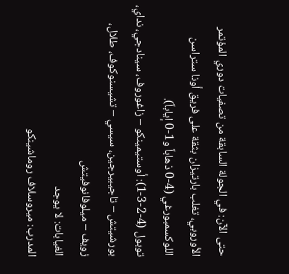حتى الآن: في الجولة السابقة من تصفيات دوري المؤتمر الأوروبي، تغلب بارتيزان بثقة على فريق أونا ستراسن اللوكسمبورغي (4-0 ذهاباً و1-0 إياباً).
توبول (4-2-3-1): أوستيمينكو – زاغوروف، سينادجي، نداي، بورشيتش – تاجيبيرجين، سيسي – تشيسنوكوف، طلال، زويف – ميلوفانوفيتش
الغيابات: لا يوجد
المدرب: ميروسلاف روماشينكو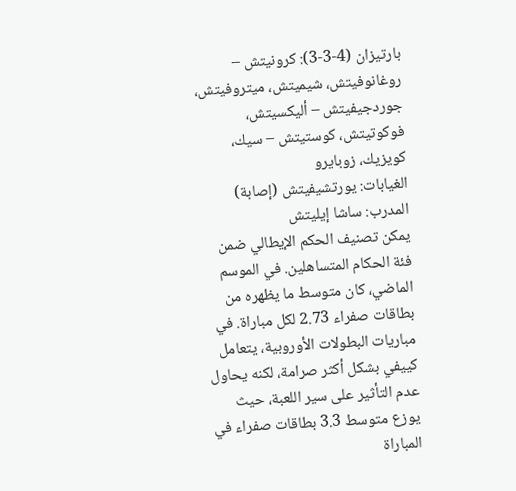بارتيزان (4-3-3): كرونيتش – روغانوفيتش، شيميتش، ميتروفيتش، جوردجيفيتش – أليكسيتش، فوكوتيتش، كوستيتش – سيك، كويزيك، زوبايرو
الغيابات: يورتشيفيتش (إصابة)
المدرب: ساشا إيليتش
يمكن تصنيف الحكم الإيطالي ضمن فئة الحكام المتساهلين. في الموسم الماضي، كان متوسط ما يظهره من بطاقات صفراء 2.73 لكل مباراة. في مباريات البطولات الأوروبية، يتعامل كييفي بشكل أكثر صرامة، لكنه يحاول عدم التأثير على سير اللعبة، حيث يوزع متوسط 3.3 بطاقات صفراء في المباراة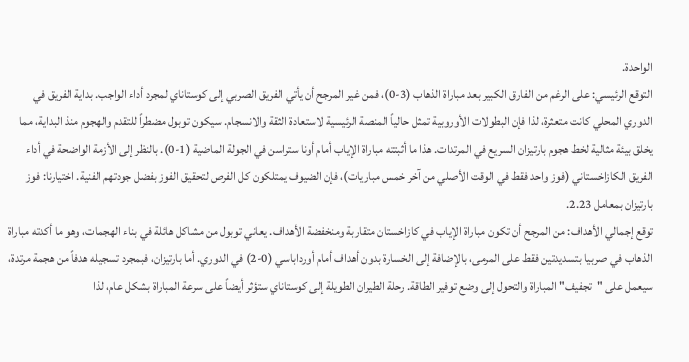الواحدة.
التوقع الرئيسي: على الرغم من الفارق الكبير بعد مباراة الذهاب (3-0)، فمن غير المرجح أن يأتي الفريق الصربي إلى كوستاناي لمجرد أداء الواجب. بداية الفريق في الدوري المحلي كانت متعثرة، لذا فإن البطولات الأوروبية تمثل حالياً المنصة الرئيسية لاستعادة الثقة والانسجام. سيكون توبول مضطراً للتقدم والهجوم منذ البداية، مما يخلق بيئة مثالية لخط هجوم بارتيزان السريع في المرتدات. هذا ما أثبتته مباراة الإياب أمام أونا ستراسن في الجولة الماضية (1-0). بالنظر إلى الأزمة الواضحة في أداء الفريق الكازاخستاني (فوز واحد فقط في الوقت الأصلي من آخر خمس مباريات)، فإن الضيوف يمتلكون كل الفرص لتحقيق الفوز بفضل جودتهم الفنية. اختيارنا: فوز بارتيزان بمعامل 2.23.
توقع إجمالي الأهداف: من المرجح أن تكون مباراة الإياب في كازاخستان متقاربة ومنخفضة الأهداف. يعاني توبول من مشاكل هائلة في بناء الهجمات، وهو ما أكدته مباراة الذهاب في صربيا بتسديدتين فقط على المرمى، بالإضافة إلى الخسارة بدون أهداف أمام أورداباسي (0-2) في الدوري. أما بارتيزان، فبمجرد تسجيله هدفاً من هجمة مرتدة، سيعمل على "تجفيف" المباراة والتحول إلى وضع توفير الطاقة. رحلة الطيران الطويلة إلى كوستاناي ستؤثر أيضاً على سرعة المباراة بشكل عام، لذا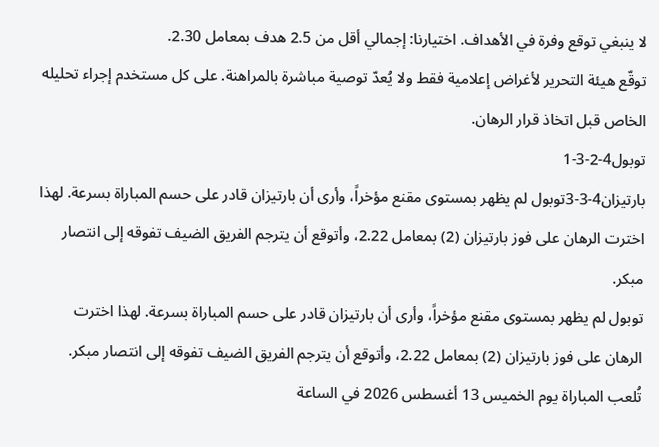لا ينبغي توقع وفرة في الأهداف. اختيارنا: إجمالي أقل من 2.5 هدف بمعامل 2.30.
توقّع هيئة التحرير لأغراض إعلامية فقط ولا يُعدّ توصية مباشرة بالمراهنة. على كل مستخدم إجراء تحليله الخاص قبل اتخاذ قرار الرهان.
توبول4-2-3-1
بارتيزان4-3-3توبول لم يظهر بمستوى مقنع مؤخراً، وأرى أن بارتيزان قادر على حسم المباراة بسرعة. لهذا اخترت الرهان على فوز بارتيزان (2) بمعامل 2.22، وأتوقع أن يترجم الفريق الضيف تفوقه إلى انتصار مبكر.
توبول لم يظهر بمستوى مقنع مؤخراً، وأرى أن بارتيزان قادر على حسم المباراة بسرعة. لهذا اخترت الرهان على فوز بارتيزان (2) بمعامل 2.22، وأتوقع أن يترجم الفريق الضيف تفوقه إلى انتصار مبكر.
تُلعب المباراة يوم الخميس 13 أغسطس 2026 في الساعة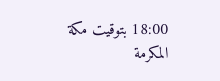18:00 بتوقيت مكة المكرمة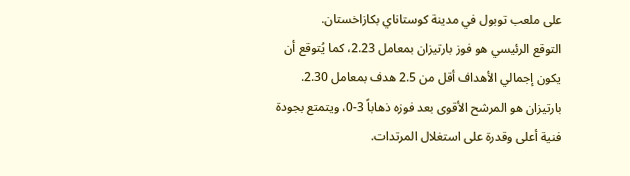على ملعب توبول في مدينة كوستاناي بكازاخستان.
التوقع الرئيسي هو فوز بارتيزان بمعامل 2.23، كما يُتوقع أن يكون إجمالي الأهداف أقل من 2.5 هدف بمعامل 2.30.
بارتيزان هو المرشح الأقوى بعد فوزه ذهاباً 3-0، ويتمتع بجودة فنية أعلى وقدرة على استغلال المرتدات.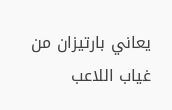يعاني بارتيزان من غياب اللاعب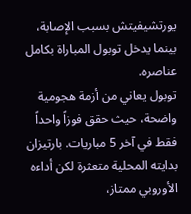يورتشيفيتش بسبب الإصابة، بينما يدخل توبول المباراة بكامل عناصره.
توبول يعاني من أزمة هجومية واضحة، حيث حقق فوزاً واحداً فقط في آخر 5 مباريات. بارتيزان بدايته المحلية متعثرة لكن أداءه الأوروبي ممتاز،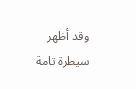وقد أظهر سيطرة تامة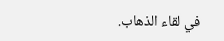في لقاء الذهاب.